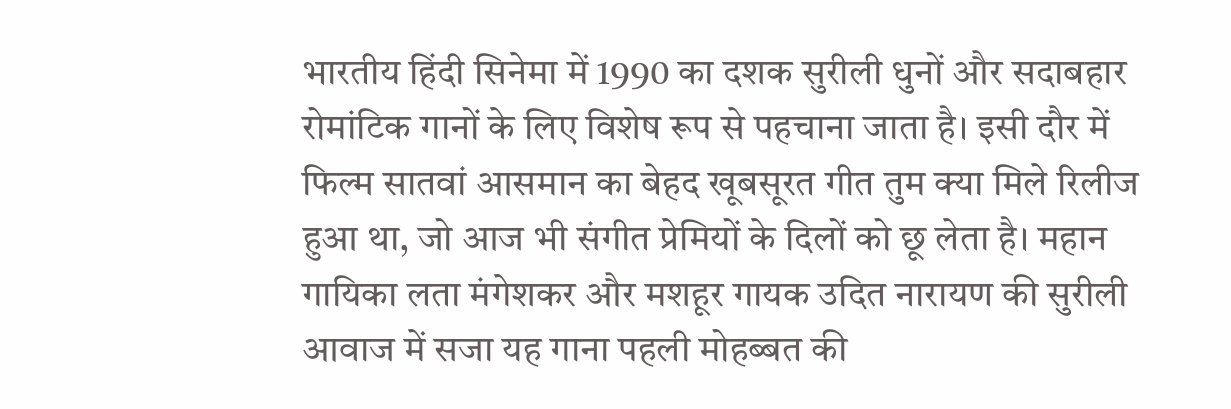भारतीय हिंदी सिनेमा में 1990 का दशक सुरीली धुनों और सदाबहार रोमांटिक गानों के लिए विशेष रूप से पहचाना जाता है। इसी दौर में फिल्म सातवां आसमान का बेहद खूबसूरत गीत तुम क्या मिले रिलीज हुआ था, जो आज भी संगीत प्रेमियों के दिलों को छू लेता है। महान गायिका लता मंगेशकर और मशहूर गायक उदित नारायण की सुरीली आवाज में सजा यह गाना पहली मोहब्बत की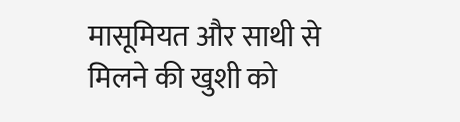मासूमियत और साथी से मिलने की खुशी को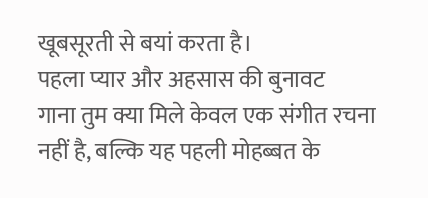खूबसूरती से बयां करता है।
पहला प्यार और अहसास की बुनावट
गाना तुम क्या मिले केवल एक संगीत रचना नहीं है, बल्कि यह पहली मोहब्बत के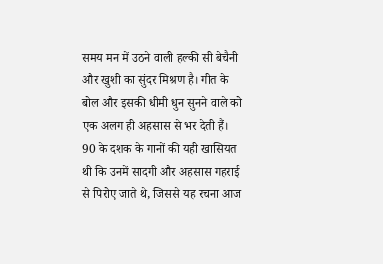समय मन में उठने वाली हल्की सी बेचैनी और खुशी का सुंदर मिश्रण है। गीत के बोल और इसकी धीमी धुन सुनने वाले को एक अलग ही अहसास से भर देती हैं। 90 के दशक के गानों की यही खासियत थी कि उनमें सादगी और अहसास गहराई से पिरोए जाते थे, जिससे यह रचना आज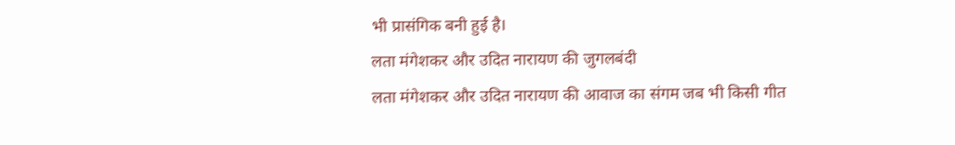भी प्रासंगिक बनी हुई है।
लता मंगेशकर और उदित नारायण की जुगलबंदी
लता मंगेशकर और उदित नारायण की आवाज का संगम जब भी किसी गीत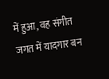में हुआ, वह संगीत जगत में यादगार बन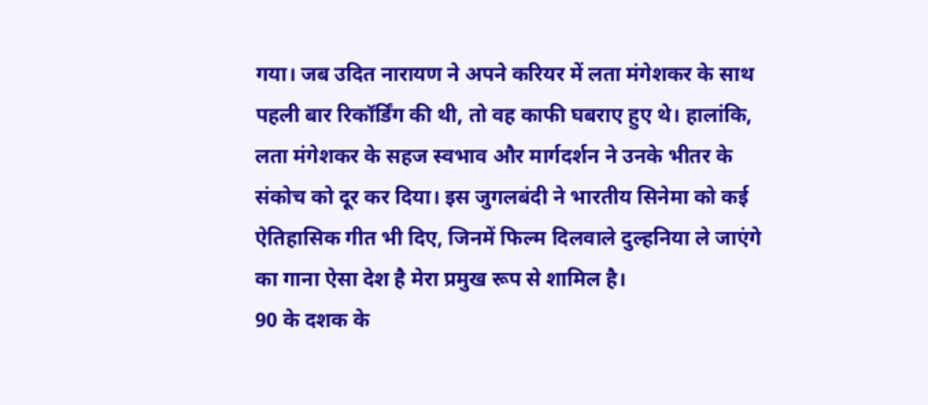गया। जब उदित नारायण ने अपने करियर में लता मंगेशकर के साथ पहली बार रिकॉर्डिंग की थी, तो वह काफी घबराए हुए थे। हालांकि, लता मंगेशकर के सहज स्वभाव और मार्गदर्शन ने उनके भीतर के संकोच को दूर कर दिया। इस जुगलबंदी ने भारतीय सिनेमा को कई ऐतिहासिक गीत भी दिए, जिनमें फिल्म दिलवाले दुल्हनिया ले जाएंगे का गाना ऐसा देश है मेरा प्रमुख रूप से शामिल है।
90 के दशक के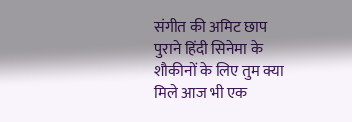संगीत की अमिट छाप
पुराने हिंदी सिनेमा के शौकीनों के लिए तुम क्या मिले आज भी एक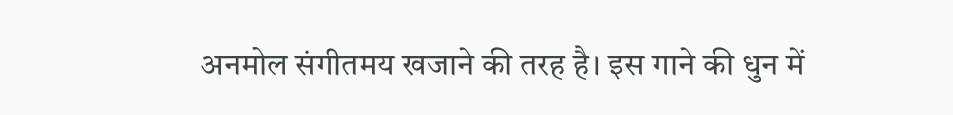अनमोल संगीतमय खजाने की तरह है। इस गाने की धुन में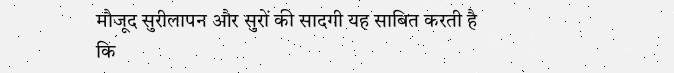मौजूद सुरीलापन और सुरों की सादगी यह साबित करती है कि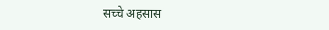सच्चे अहसास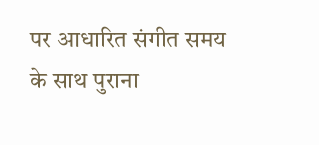पर आधारित संगीत समय के साथ पुराना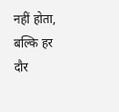नहीं होता, बल्कि हर दौर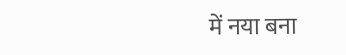में नया बना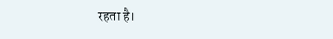रहता है।